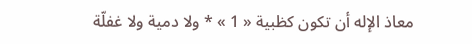معاذ الإله أن تكون كظبية « 1 » * ولا دمية ولا غفلّة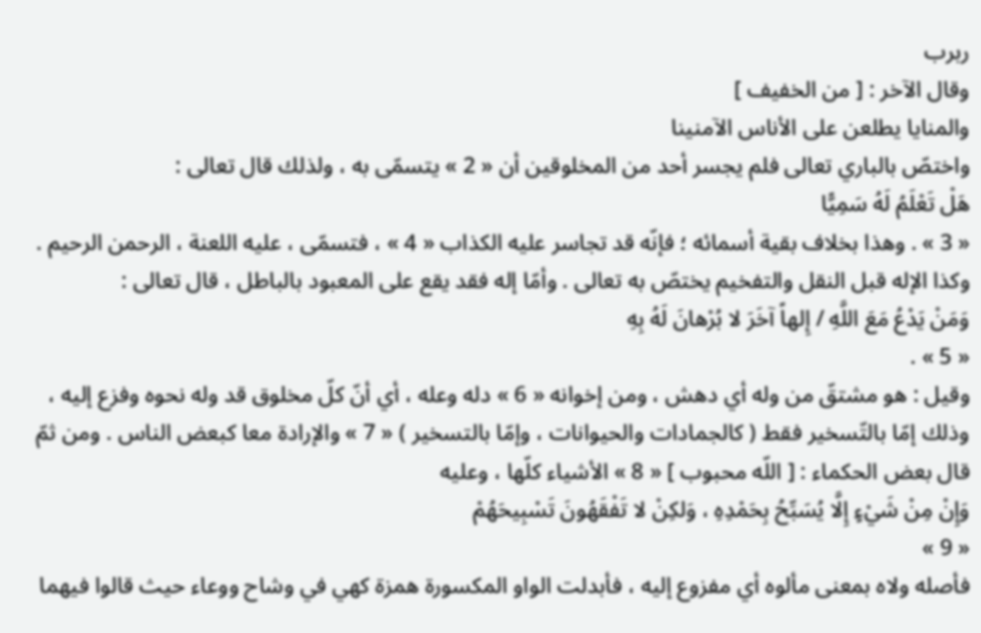ربرب
وقال الآخر : [ من الخفيف ]
والمنايا يطلعن على الأناس الآمنينا
واختصّ بالباري تعالى فلم يجسر أحد من المخلوقين أن « 2 » يتسمّى به ، ولذلك قال تعالى :
هَلْ تَعْلَمُ لَهُ سَمِيًّا
« 3 » . وهذا بخلاف بقية أسمائه ؛ فإنّه قد تجاسر عليه الكذاب « 4 » ، فتسمّى ، عليه اللعنة ، الرحمن الرحيم . وكذا الإله قبل النقل والتفخيم يختصّ به تعالى . وأمّا إله فقد يقع على المعبود بالباطل ، قال تعالى :
وَمَنْ يَدْعُ مَعَ اللَّهِ / إِلهاً آخَرَ لا بُرْهانَ لَهُ بِهِ
« 5 » .
وقيل : هو مشتقّ من وله أي دهش ، ومن إخوانه « 6 » دله وعله ، أي أنّ كلّ مخلوق قد وله نحوه وفزع إليه ، وذلك إمّا بالتّسخير فقط ( كالجمادات والحيوانات ، وإمّا بالتسخير ) « 7 » والإرادة معا كبعض الناس . ومن ثمّ قال بعض الحكماء : [ اللّه محبوب ] « 8 » الأشياء كلّها ، وعليه
وَإِنْ مِنْ شَيْءٍ إِلَّا يُسَبِّحُ بِحَمْدِهِ ، وَلكِنْ لا تَفْقَهُونَ تَسْبِيحَهُمْ
« 9 »
فأصله ولاه بمعنى مألوه أي مفزوع إليه ، فأبدلت الواو المكسورة همزة كهي في وشاح ووعاء حيث قالوا فيهما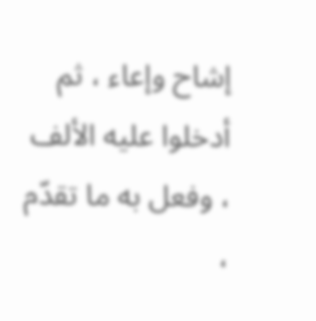إشاح وإعاء ، ثم أدخلوا عليه الألف ، وفعل به ما تقدّم ،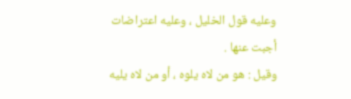وعليه قول الخليل ، وعليه اعتراضات أجبت عنها .
وقيل : هو من لاه يلوه ، أو من لاه يليه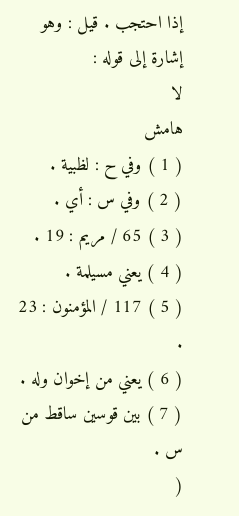إذا احتجب . قيل : وهو إشارة إلى قوله :
لا
هامش
( 1 ) وفي ح : لظبية .
( 2 ) وفي س : أي .
( 3 ) 65 / مريم : 19 .
( 4 ) يعني مسيلمة .
( 5 ) 117 / المؤمنون : 23 .
( 6 ) يعني من إخوان وله .
( 7 ) بين قوسين ساقط من س .
(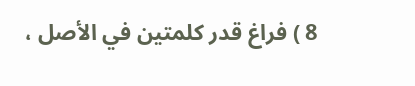8 ) فراغ قدر كلمتين في الأصل ،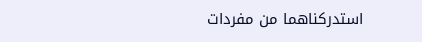استدركناهما من مفردات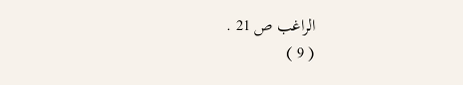الراغب ص 21 .
( 9 )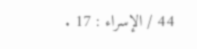44 / الإسراء : 17 .